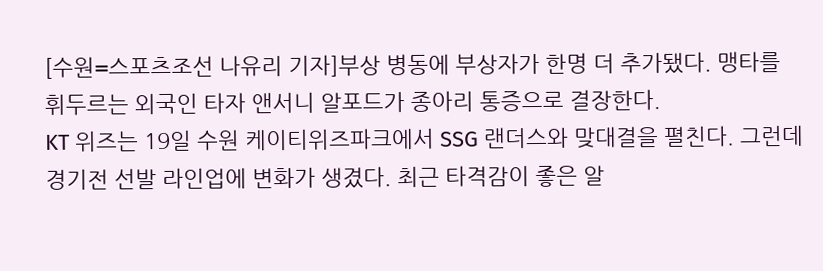[수원=스포츠조선 나유리 기자]부상 병동에 부상자가 한명 더 추가됐다. 맹타를 휘두르는 외국인 타자 앤서니 알포드가 종아리 통증으로 결장한다.
KT 위즈는 19일 수원 케이티위즈파크에서 SSG 랜더스와 맞대결을 펼친다. 그런데 경기전 선발 라인업에 변화가 생겼다. 최근 타격감이 좋은 알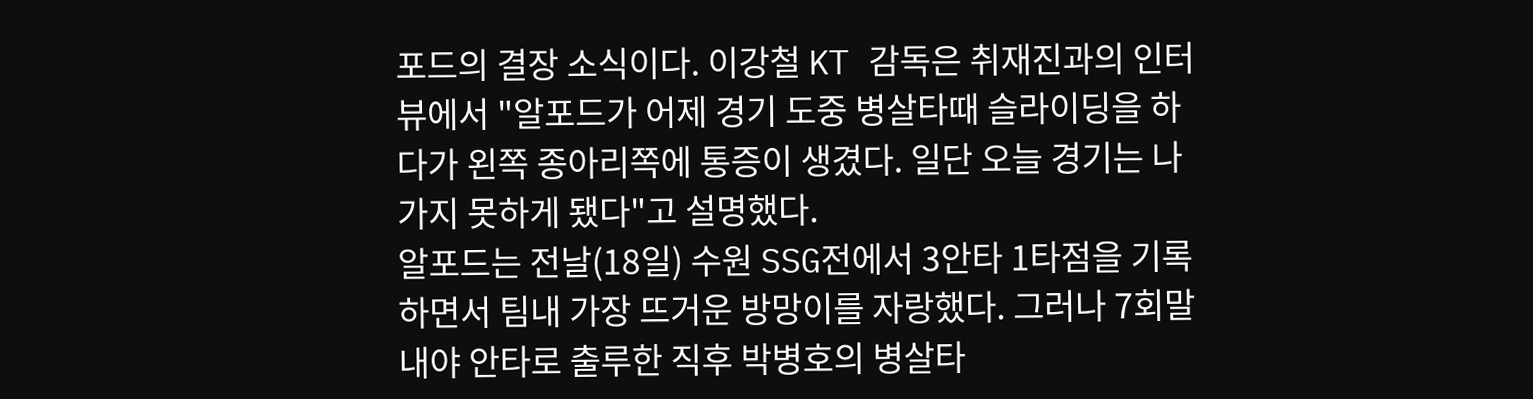포드의 결장 소식이다. 이강철 KT 감독은 취재진과의 인터뷰에서 "알포드가 어제 경기 도중 병살타때 슬라이딩을 하다가 왼쪽 종아리쪽에 통증이 생겼다. 일단 오늘 경기는 나가지 못하게 됐다"고 설명했다.
알포드는 전날(18일) 수원 SSG전에서 3안타 1타점을 기록하면서 팀내 가장 뜨거운 방망이를 자랑했다. 그러나 7회말 내야 안타로 출루한 직후 박병호의 병살타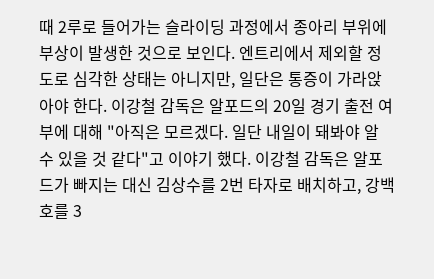때 2루로 들어가는 슬라이딩 과정에서 종아리 부위에 부상이 발생한 것으로 보인다. 엔트리에서 제외할 정도로 심각한 상태는 아니지만, 일단은 통증이 가라앉아야 한다. 이강철 감독은 알포드의 20일 경기 출전 여부에 대해 "아직은 모르겠다. 일단 내일이 돼봐야 알 수 있을 것 같다"고 이야기 했다. 이강철 감독은 알포드가 빠지는 대신 김상수를 2번 타자로 배치하고, 강백호를 3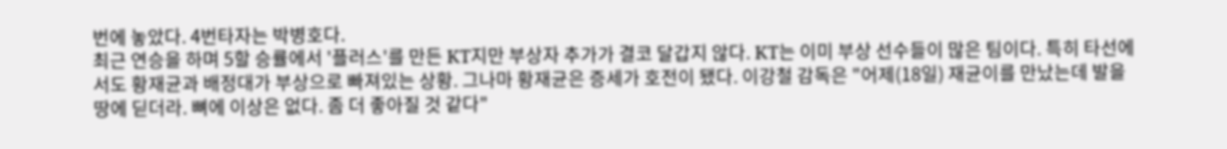번에 놓았다. 4번타자는 박병호다.
최근 연승을 하며 5할 승률에서 '플러스'를 만든 KT지만 부상자 추가가 결코 달갑지 않다. KT는 이미 부상 선수들이 많은 팀이다. 특히 타선에서도 황재균과 배정대가 부상으로 빠져있는 상황. 그나마 황재균은 증세가 호전이 됐다. 이강철 감독은 "어제(18일) 재균이를 만났는데 발을 땅에 딛더라. 뼈에 이상은 없다. 좀 더 좋아질 것 같다"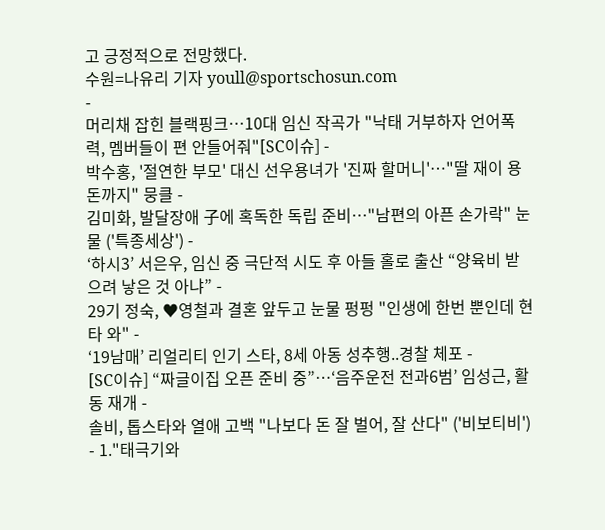고 긍정적으로 전망했다.
수원=나유리 기자 youll@sportschosun.com
-
머리채 잡힌 블랙핑크…10대 임신 작곡가 "낙태 거부하자 언어폭력, 멤버들이 편 안들어줘"[SC이슈] -
박수홍, '절연한 부모' 대신 선우용녀가 '진짜 할머니'…"딸 재이 용돈까지" 뭉클 -
김미화, 발달장애 子에 혹독한 독립 준비…"남편의 아픈 손가락" 눈물 ('특종세상') -
‘하시3’ 서은우, 임신 중 극단적 시도 후 아들 홀로 출산 “양육비 받으려 낳은 것 아냐” -
29기 정숙, ♥영철과 결혼 앞두고 눈물 펑펑 "인생에 한번 뿐인데 현타 와" -
‘19남매’ 리얼리티 인기 스타, 8세 아동 성추행..경찰 체포 -
[SC이슈] “짜글이집 오픈 준비 중”…‘음주운전 전과6범’ 임성근, 활동 재개 -
솔비, 톱스타와 열애 고백 "나보다 돈 잘 벌어, 잘 산다" ('비보티비')
- 1."태극기와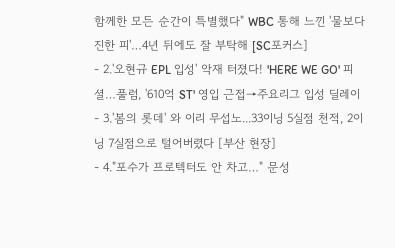함께한 모든 순간이 특별했다" WBC 통해 느낀 '물보다 진한 피'…4년 뒤에도 잘 부탁해 [SC포커스]
- 2.'오현규 EPL 입성' 악재 터졌다! 'HERE WE GO' 피셜…풀럼, '610억 ST' 영입 근접→주요리그 입성 딜레이
- 3.'봄의 롯데' 와 이리 무섭노...33이닝 5실점 천적, 2이닝 7실점으로 털어버렸다 [부산 현장]
- 4."포수가 프로텍터도 안 차고…" 문성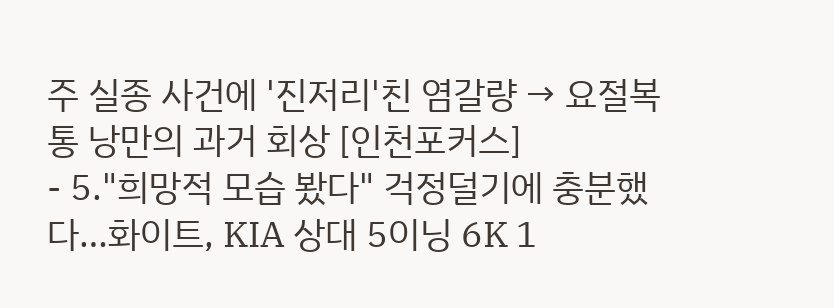주 실종 사건에 '진저리'친 염갈량 → 요절복통 낭만의 과거 회상 [인천포커스]
- 5."희망적 모습 봤다" 걱정덜기에 충분했다…화이트, KIA 상대 5이닝 6K 1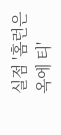실점 '홈런은 옥에 티'